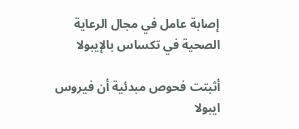إصابة عامل في مجال الرعاية الصحية في تكساس بالإيبولا

أثبتت فحوص مبدئية أن فيروس ايبولا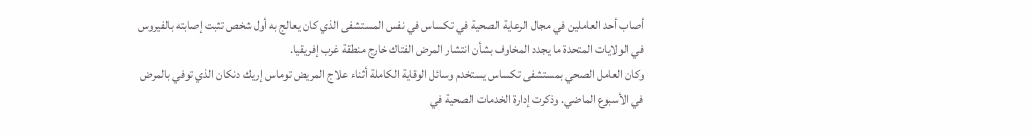أصاب أحد العاملين في مجال الرعاية الصحية في تكساس في نفس المستشفى الذي كان يعالج به أول شخص تثبت إصابته بالفيروس في الولايات المتحدة ما يجدد المخاوف بشأن انتشار المرض الفتاك خارج منطقة غرب إفريقيا.
وكان العامل الصحي بمستشفى تكساس يستخدم وسائل الوقاية الكاملة أثناء علاج المريض توماس إريك دنكان الذي توفي بالمرض في الأسبوع الماضي. وذكرت إدارة الخدمات الصحية في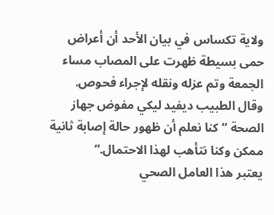ولاية تكساس في بيان الأحد أن أعراض حمى بسيطة ظهرت على المصاب مساء الجمعة وتم عزله ونقله لإجراء فحوص. وقال الطبيب ديفيد ليكي مفوض جهاز الصحة “كنا نعلم أن ظهور حالة إصابة ثانية ممكن وكنا نتأهب لهذا الاحتمال.”
يعتبر هذا العامل الصحي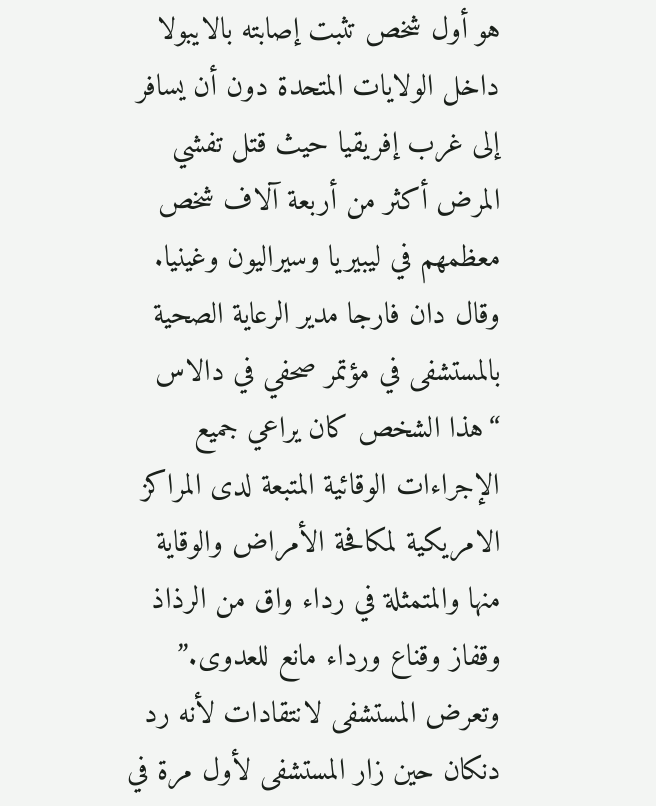هو أول شخص تثبت إصابته بالايبولا داخل الولايات المتحدة دون أن يسافر إلى غرب إفريقيا حيث قتل تفشي المرض أكثر من أربعة آلاف شخص معظمهم في ليبيريا وسيراليون وغينيا.
وقال دان فارجا مدير الرعاية الصحية بالمستشفى في مؤتمر صحفي في دالاس “هذا الشخص كان يراعي جميع الإجراءات الوقائية المتبعة لدى المراكز الامريكية لمكافحة الأمراض والوقاية منها والمتمثلة في رداء واق من الرذاذ وقفاز وقناع ورداء مانع للعدوى.”
وتعرض المستشفى لانتقادات لأنه رد دنكان حين زار المستشفى لأول مرة في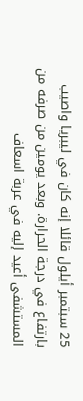25 سبتمبر أيلول قائلا إنه كان في ليبريا واصيب بارتفاع في درجة الحرارة. وبعد يومين من صرفه من المستشفى أعيد إليه في عربة اسعاف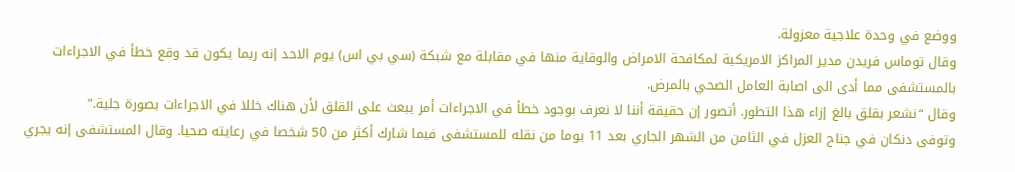ووضع في وحدة علاجية معزولة.
وقال توماس فريدن مدير المراكز الامريكية لمكافحة الامراض والوقاية منها في مقابلة مع شبكة (سي بي اس) يوم الاحد إنه ربما يكون قد وقع خطأ في الاجراءات بالمستشفى مما أدى الى اصابة العامل الصحي بالمرض.
وقال “نشعر بقلق بالغ إزاء هذا التطور. أتصور إن حقيقة أننا لا نعرف بوجود خطأ في الاجراءات أمر يبعث على القلق لأن هناك خللا في الاجراءات بصورة جلية.”
وتوفى دنكان في جناح العزل في الثامن من الشهر الجاري بعد 11 يوما من نقله للمستشفى فيما شارك أكثر من 50 شخصا في رعايته صحيا. وقال المستشفى إنه يجري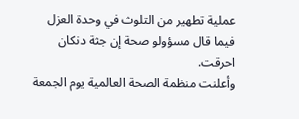عملية تطهير من التلوث في وحدة العزل فيما قال مسؤولو صحة إن جثة دنكان احرقت.
وأعلنت منظمة الصحة العالمية يوم الجمعة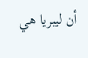أن ليبريا هي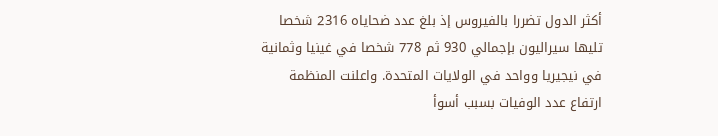أكثر الدول تضررا بالفيروس إذ بلغ عدد ضحاياه 2316 شخصا تليها سيراليون بإجمالي 930 ثم 778 شخصا في غينيا وثمانية في نيجيريا وواحد في الولايات المتحدة. واعلنت المنظمة ارتفاع عدد الوفيات بسبب أسوأ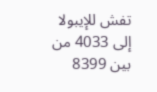تفش للإيبولا إلى 4033 من بين 8399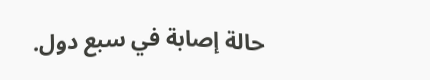حالة إصابة في سبع دول.